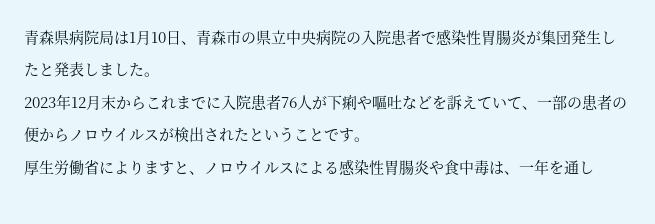青森県病院局は1月10日、青森市の県立中央病院の入院患者で感染性胃腸炎が集団発生したと発表しました。
2023年12月末からこれまでに入院患者76人が下痢や嘔吐などを訴えていて、一部の患者の便からノロウイルスが検出されたということです。
厚生労働省によりますと、ノロウイルスによる感染性胃腸炎や食中毒は、一年を通し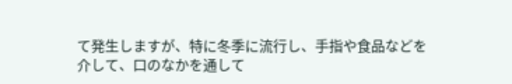て発生しますが、特に冬季に流行し、手指や食品などを介して、口のなかを通して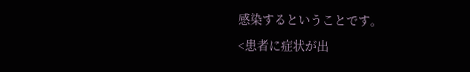感染するということです。
<患者に症状が出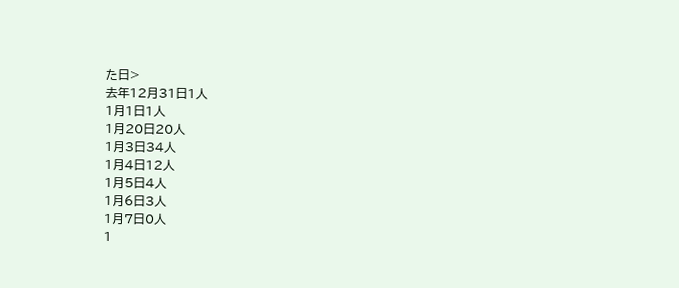た日>
去年12月31日1人
1月1日1人
1月20日20人
1月3日34人
1月4日12人
1月5日4人
1月6日3人
1月7日0人
1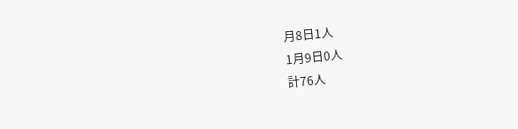月8日1人
1月9日0人
計76人